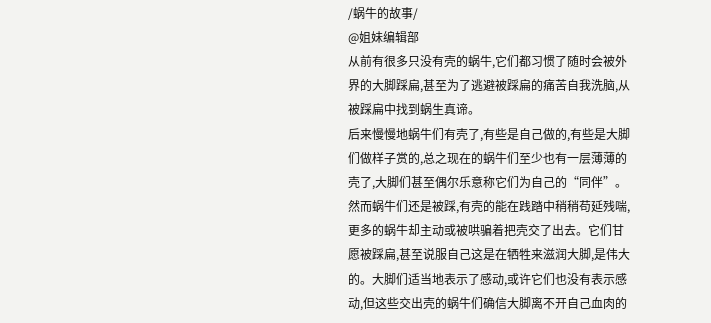/蜗牛的故事/
@姐妹编辑部
从前有很多只没有壳的蜗牛,它们都习惯了随时会被外界的大脚踩扁,甚至为了逃避被踩扁的痛苦自我洗脑,从被踩扁中找到蜗生真谛。
后来慢慢地蜗牛们有壳了,有些是自己做的,有些是大脚们做样子赏的,总之现在的蜗牛们至少也有一层薄薄的壳了,大脚们甚至偶尔乐意称它们为自己的“同伴”。
然而蜗牛们还是被踩,有壳的能在践踏中稍稍苟延残喘,更多的蜗牛却主动或被哄骗着把壳交了出去。它们甘愿被踩扁,甚至说服自己这是在牺牲来滋润大脚,是伟大的。大脚们适当地表示了感动,或许它们也没有表示感动,但这些交出壳的蜗牛们确信大脚离不开自己血肉的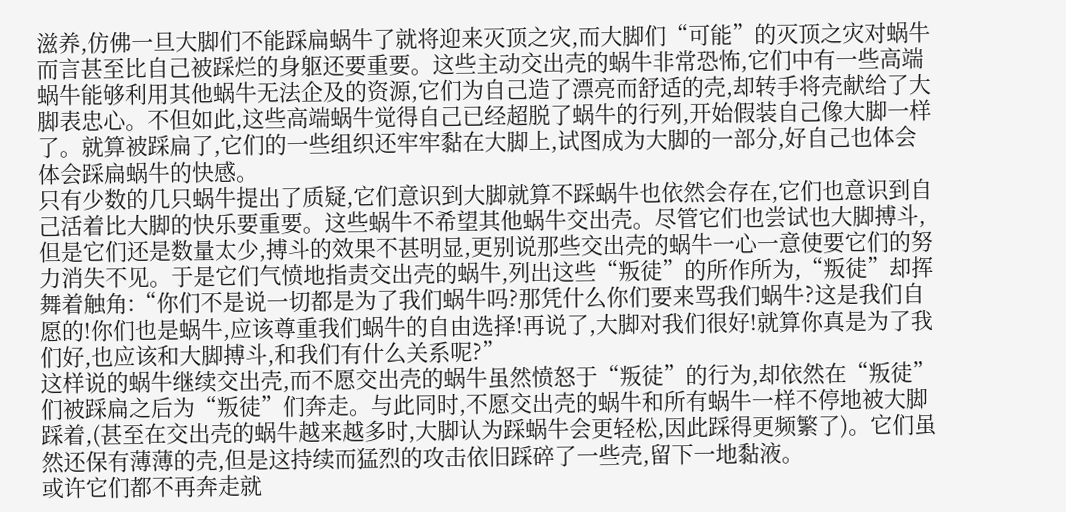滋养,仿佛一旦大脚们不能踩扁蜗牛了就将迎来灭顶之灾,而大脚们“可能”的灭顶之灾对蜗牛而言甚至比自己被踩烂的身躯还要重要。这些主动交出壳的蜗牛非常恐怖,它们中有一些高端蜗牛能够利用其他蜗牛无法企及的资源,它们为自己造了漂亮而舒适的壳,却转手将壳献给了大脚表忠心。不但如此,这些高端蜗牛觉得自己已经超脱了蜗牛的行列,开始假装自己像大脚一样了。就算被踩扁了,它们的一些组织还牢牢黏在大脚上,试图成为大脚的一部分,好自己也体会体会踩扁蜗牛的快感。
只有少数的几只蜗牛提出了质疑,它们意识到大脚就算不踩蜗牛也依然会存在,它们也意识到自己活着比大脚的快乐要重要。这些蜗牛不希望其他蜗牛交出壳。尽管它们也尝试也大脚搏斗,但是它们还是数量太少,搏斗的效果不甚明显,更别说那些交出壳的蜗牛一心一意使要它们的努力消失不见。于是它们气愤地指责交出壳的蜗牛,列出这些“叛徒”的所作所为,“叛徒”却挥舞着触角:“你们不是说一切都是为了我们蜗牛吗?那凭什么你们要来骂我们蜗牛?这是我们自愿的!你们也是蜗牛,应该尊重我们蜗牛的自由选择!再说了,大脚对我们很好!就算你真是为了我们好,也应该和大脚搏斗,和我们有什么关系呢?”
这样说的蜗牛继续交出壳,而不愿交出壳的蜗牛虽然愤怒于“叛徒”的行为,却依然在“叛徒”们被踩扁之后为“叛徒”们奔走。与此同时,不愿交出壳的蜗牛和所有蜗牛一样不停地被大脚踩着,(甚至在交出壳的蜗牛越来越多时,大脚认为踩蜗牛会更轻松,因此踩得更频繁了)。它们虽然还保有薄薄的壳,但是这持续而猛烈的攻击依旧踩碎了一些壳,留下一地黏液。
或许它们都不再奔走就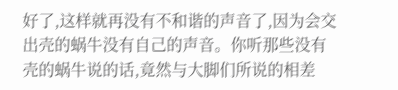好了,这样就再没有不和谐的声音了,因为会交出壳的蜗牛没有自己的声音。你听那些没有壳的蜗牛说的话,竟然与大脚们所说的相差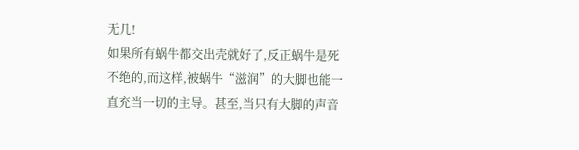无几!
如果所有蜗牛都交出壳就好了,反正蜗牛是死不绝的,而这样,被蜗牛“滋润”的大脚也能一直充当一切的主导。甚至,当只有大脚的声音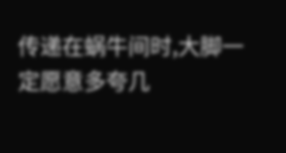传递在蜗牛间时,大脚一定愿意多夸几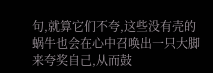句,就算它们不夸,这些没有壳的蜗牛也会在心中召唤出一只大脚来夸奖自己,从而鼓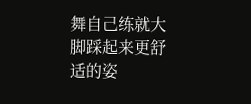舞自己练就大脚踩起来更舒适的姿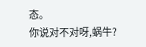态。
你说对不对呀,蜗牛?